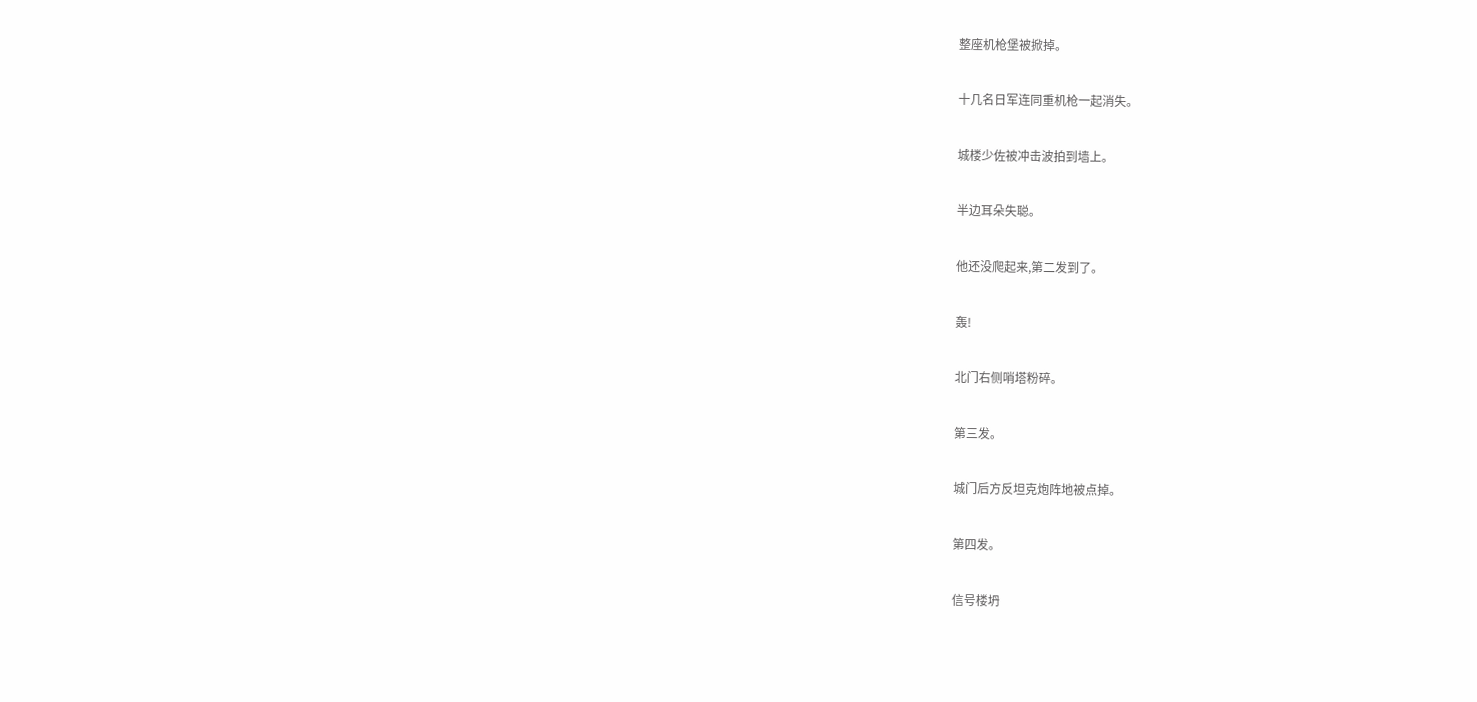整座机枪堡被掀掉。

十几名日军连同重机枪一起消失。

城楼少佐被冲击波拍到墙上。

半边耳朵失聪。

他还没爬起来,第二发到了。

轰!

北门右侧哨塔粉碎。

第三发。

城门后方反坦克炮阵地被点掉。

第四发。

信号楼坍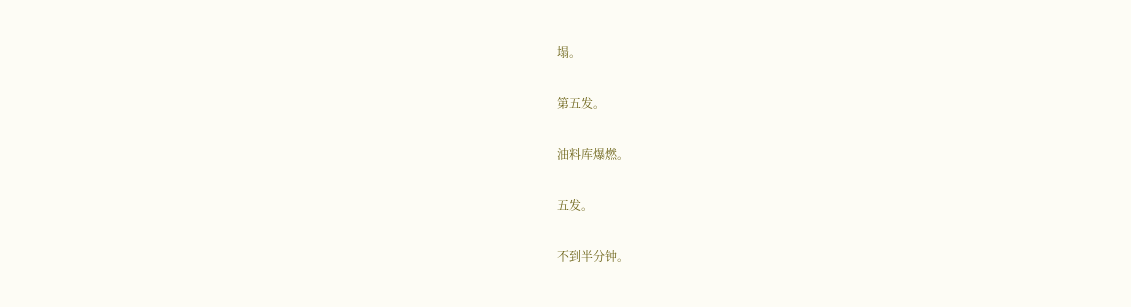塌。

第五发。

油料库爆燃。

五发。

不到半分钟。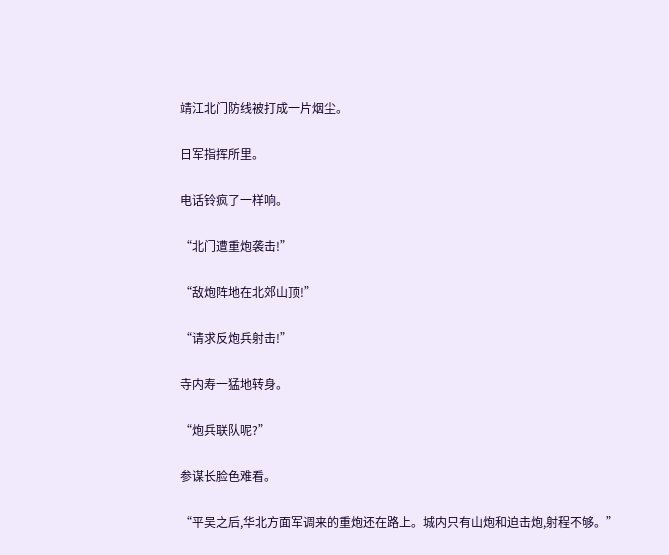靖江北门防线被打成一片烟尘。

日军指挥所里。

电话铃疯了一样响。

“北门遭重炮袭击!”

“敌炮阵地在北郊山顶!”

“请求反炮兵射击!”

寺内寿一猛地转身。

“炮兵联队呢?”

参谋长脸色难看。

“平吴之后,华北方面军调来的重炮还在路上。城内只有山炮和迫击炮,射程不够。”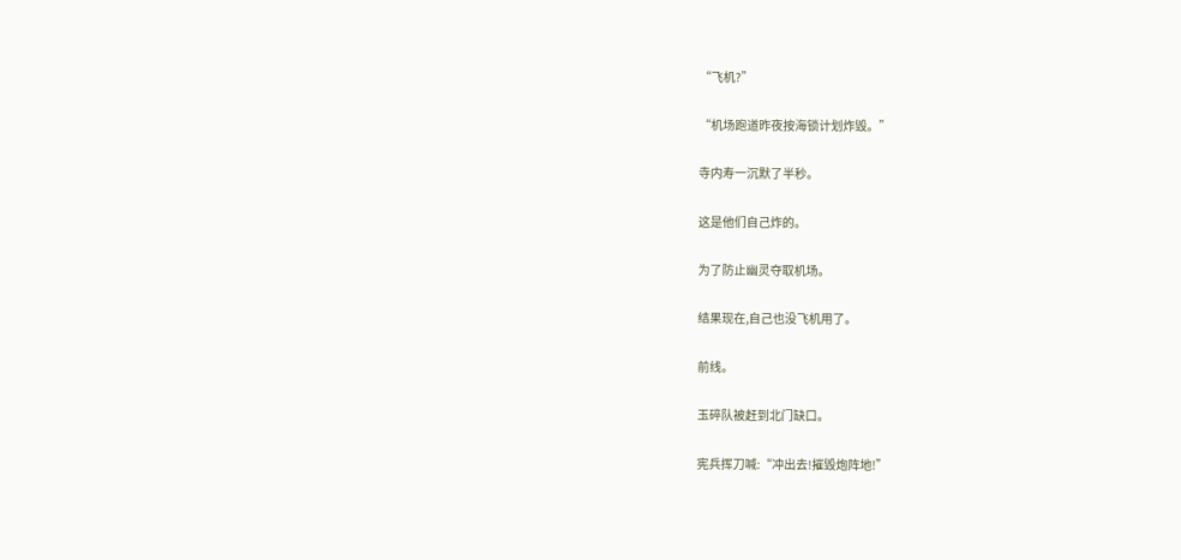“飞机?”

“机场跑道昨夜按海锁计划炸毁。”

寺内寿一沉默了半秒。

这是他们自己炸的。

为了防止幽灵夺取机场。

结果现在,自己也没飞机用了。

前线。

玉碎队被赶到北门缺口。

宪兵挥刀喊:“冲出去!摧毁炮阵地!”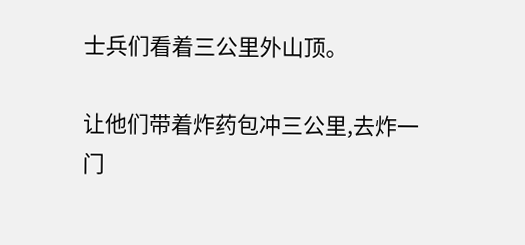士兵们看着三公里外山顶。

让他们带着炸药包冲三公里,去炸一门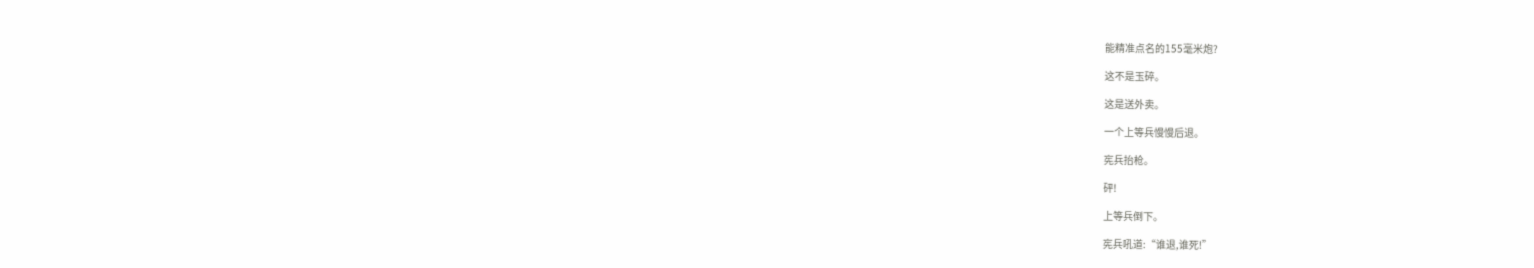能精准点名的155毫米炮?

这不是玉碎。

这是送外卖。

一个上等兵慢慢后退。

宪兵抬枪。

砰!

上等兵倒下。

宪兵吼道:“谁退,谁死!”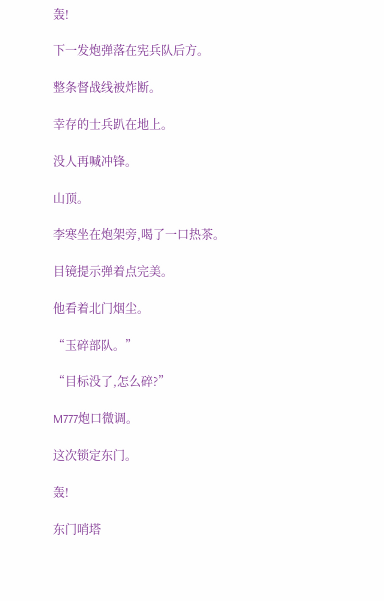轰!

下一发炮弹落在宪兵队后方。

整条督战线被炸断。

幸存的士兵趴在地上。

没人再喊冲锋。

山顶。

李寒坐在炮架旁,喝了一口热茶。

目镜提示弹着点完美。

他看着北门烟尘。

“玉碎部队。”

“目标没了,怎么碎?”

M777炮口微调。

这次锁定东门。

轰!

东门哨塔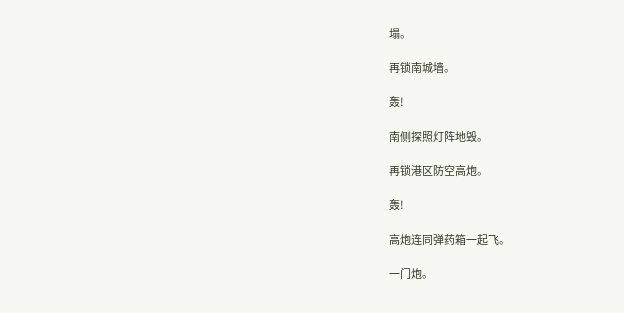塌。

再锁南城墙。

轰!

南侧探照灯阵地毁。

再锁港区防空高炮。

轰!

高炮连同弹药箱一起飞。

一门炮。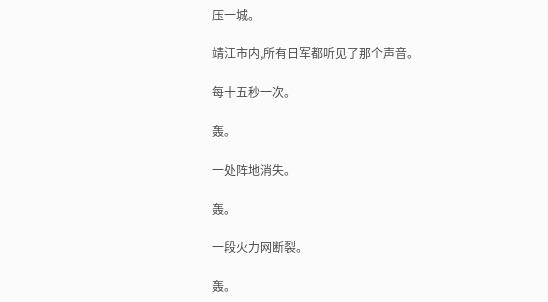压一城。

靖江市内,所有日军都听见了那个声音。

每十五秒一次。

轰。

一处阵地消失。

轰。

一段火力网断裂。

轰。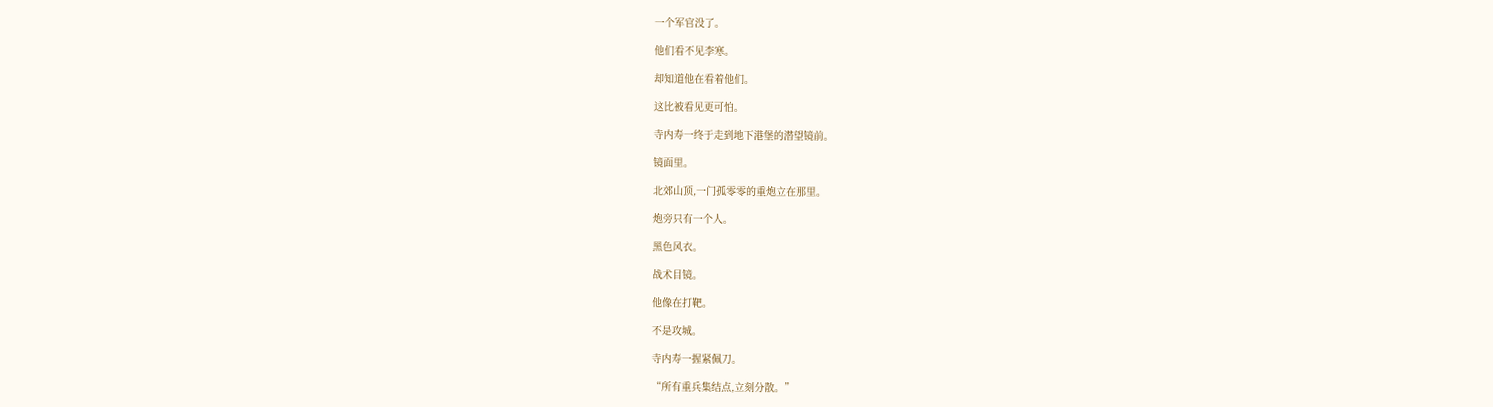一个军官没了。

他们看不见李寒。

却知道他在看着他们。

这比被看见更可怕。

寺内寿一终于走到地下港堡的潜望镜前。

镜面里。

北郊山顶,一门孤零零的重炮立在那里。

炮旁只有一个人。

黑色风衣。

战术目镜。

他像在打靶。

不是攻城。

寺内寿一握紧佩刀。

“所有重兵集结点,立刻分散。”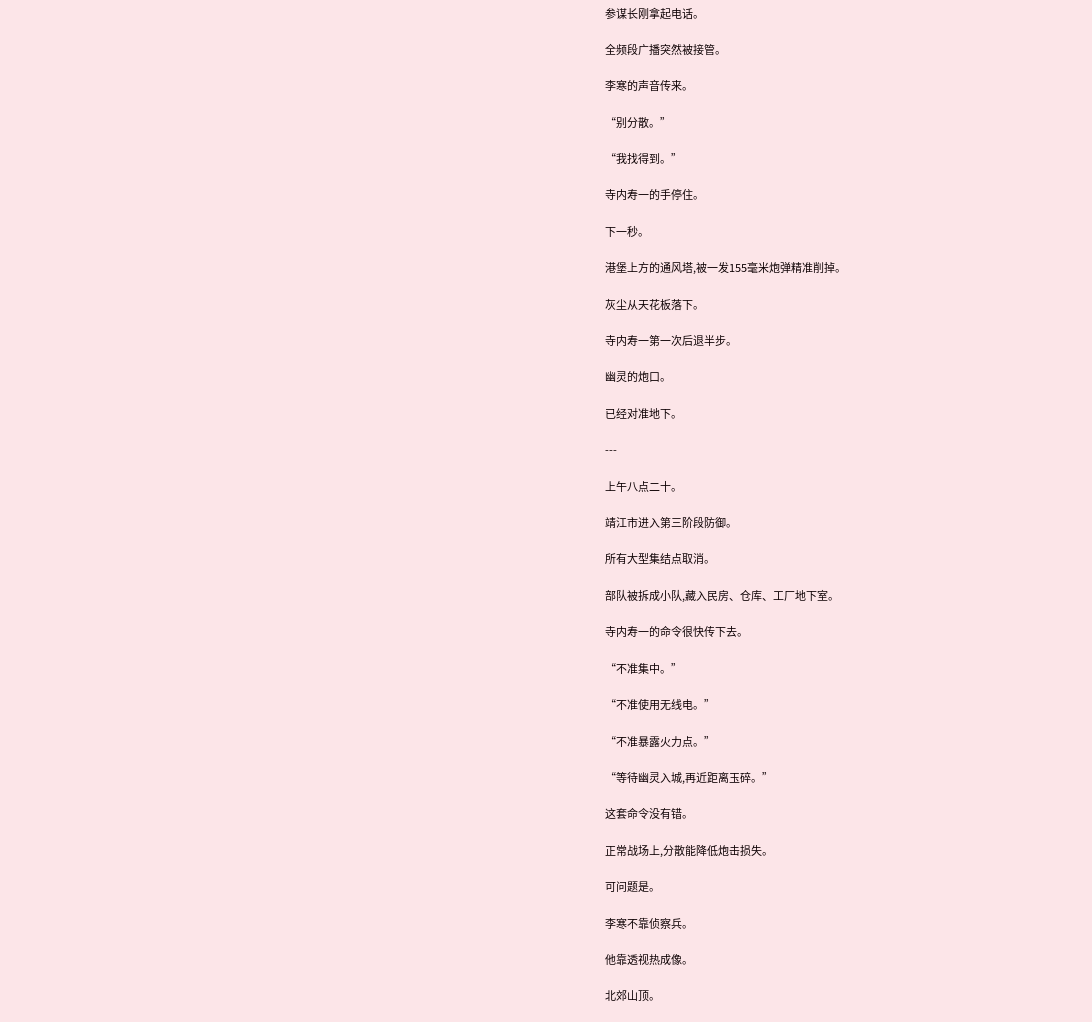参谋长刚拿起电话。

全频段广播突然被接管。

李寒的声音传来。

“别分散。”

“我找得到。”

寺内寿一的手停住。

下一秒。

港堡上方的通风塔,被一发155毫米炮弹精准削掉。

灰尘从天花板落下。

寺内寿一第一次后退半步。

幽灵的炮口。

已经对准地下。

---

上午八点二十。

靖江市进入第三阶段防御。

所有大型集结点取消。

部队被拆成小队,藏入民房、仓库、工厂地下室。

寺内寿一的命令很快传下去。

“不准集中。”

“不准使用无线电。”

“不准暴露火力点。”

“等待幽灵入城,再近距离玉碎。”

这套命令没有错。

正常战场上,分散能降低炮击损失。

可问题是。

李寒不靠侦察兵。

他靠透视热成像。

北郊山顶。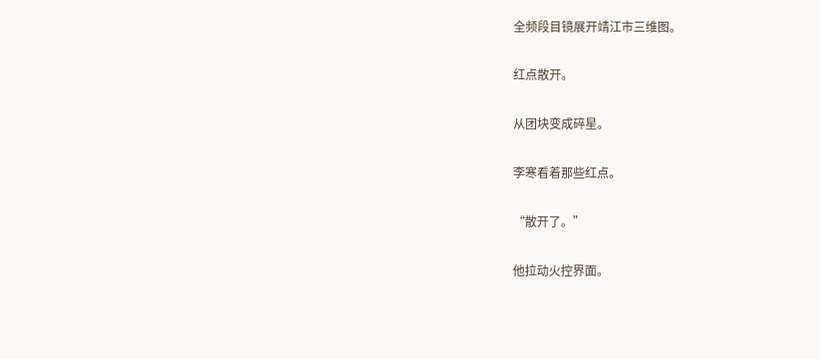全频段目镜展开靖江市三维图。

红点散开。

从团块变成碎星。

李寒看着那些红点。

“散开了。”

他拉动火控界面。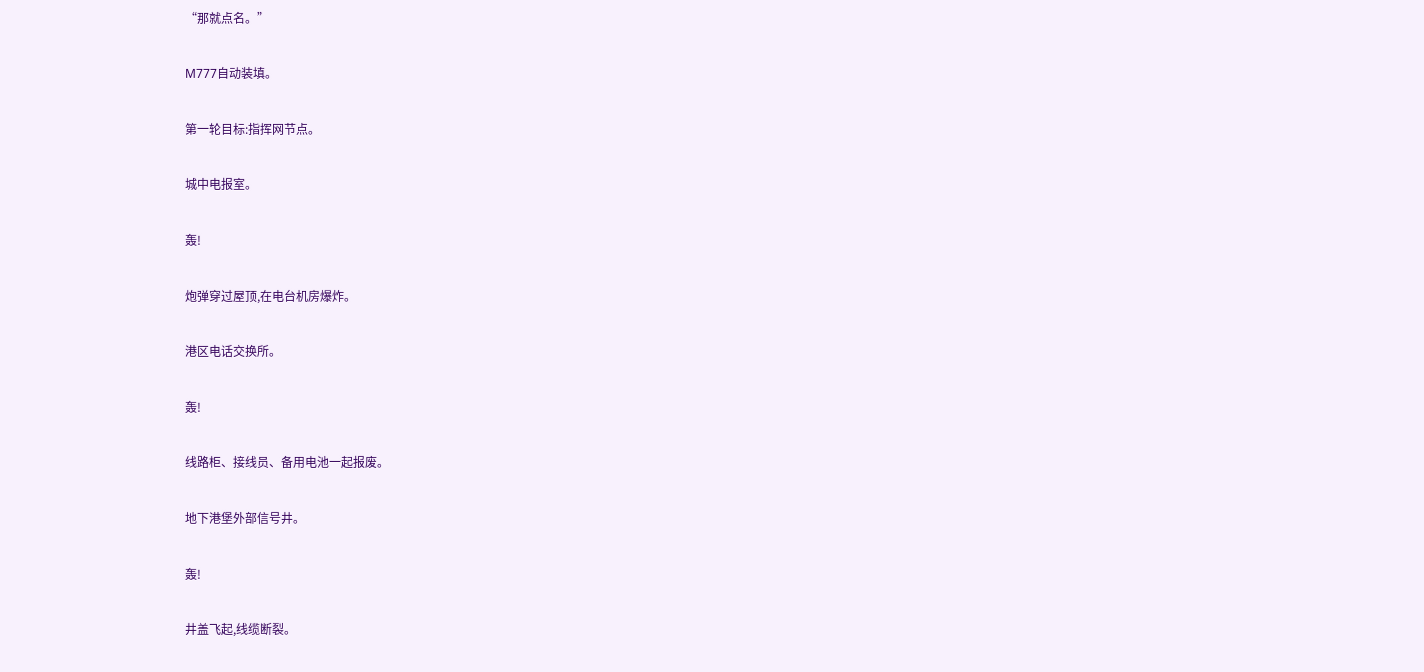“那就点名。”

M777自动装填。

第一轮目标:指挥网节点。

城中电报室。

轰!

炮弹穿过屋顶,在电台机房爆炸。

港区电话交换所。

轰!

线路柜、接线员、备用电池一起报废。

地下港堡外部信号井。

轰!

井盖飞起,线缆断裂。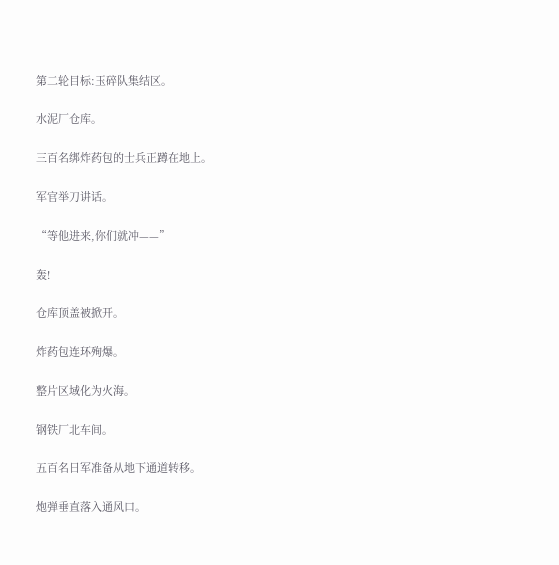第二轮目标:玉碎队集结区。

水泥厂仓库。

三百名绑炸药包的士兵正蹲在地上。

军官举刀讲话。

“等他进来,你们就冲——”

轰!

仓库顶盖被掀开。

炸药包连环殉爆。

整片区域化为火海。

钢铁厂北车间。

五百名日军准备从地下通道转移。

炮弹垂直落入通风口。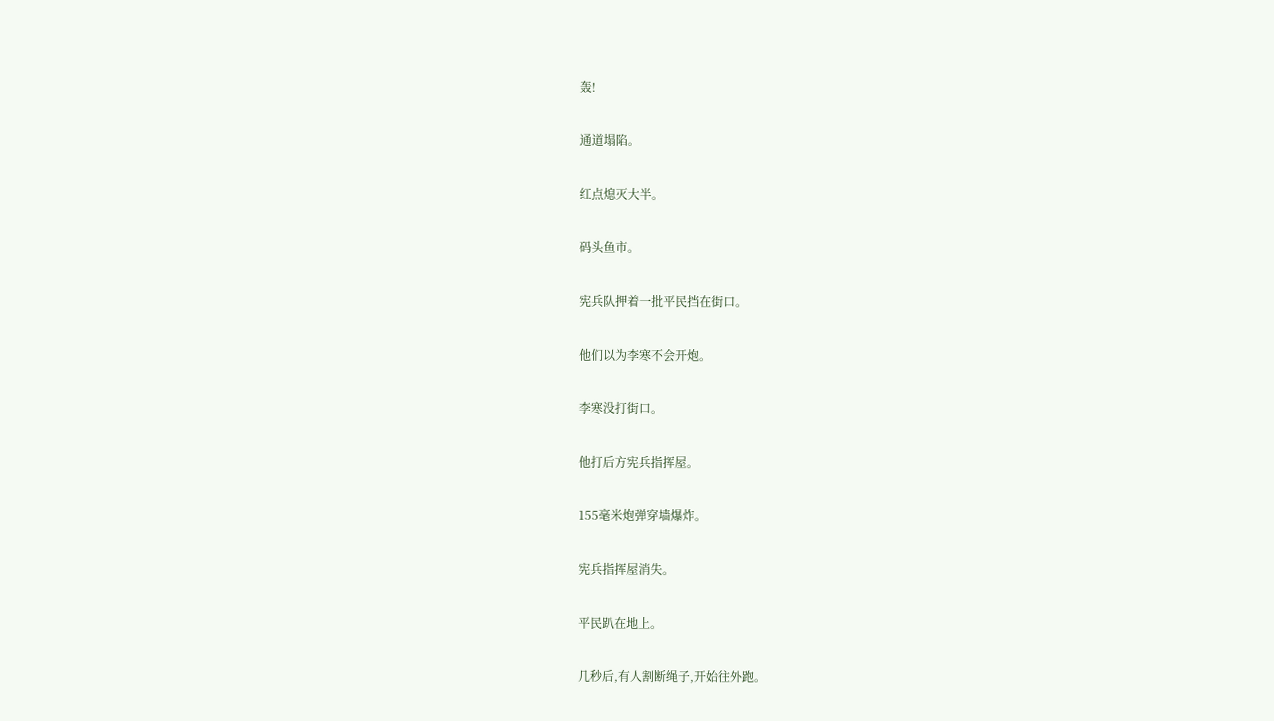轰!

通道塌陷。

红点熄灭大半。

码头鱼市。

宪兵队押着一批平民挡在街口。

他们以为李寒不会开炮。

李寒没打街口。

他打后方宪兵指挥屋。

155毫米炮弹穿墙爆炸。

宪兵指挥屋消失。

平民趴在地上。

几秒后,有人割断绳子,开始往外跑。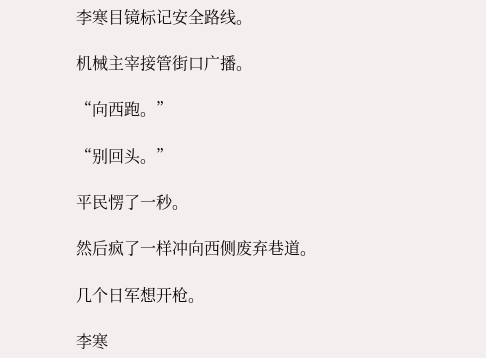李寒目镜标记安全路线。

机械主宰接管街口广播。

“向西跑。”

“别回头。”

平民愣了一秒。

然后疯了一样冲向西侧废弃巷道。

几个日军想开枪。

李寒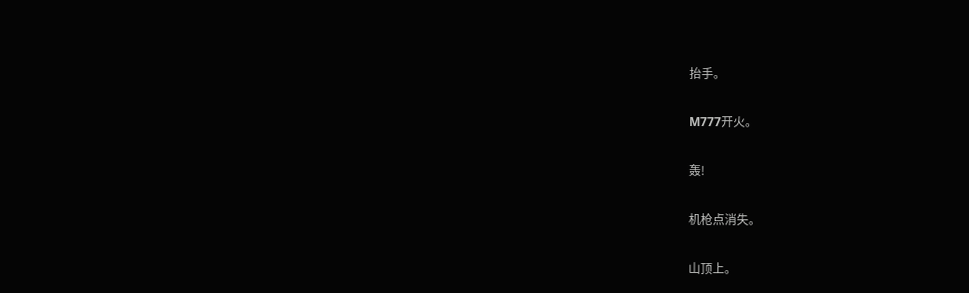抬手。

M777开火。

轰!

机枪点消失。

山顶上。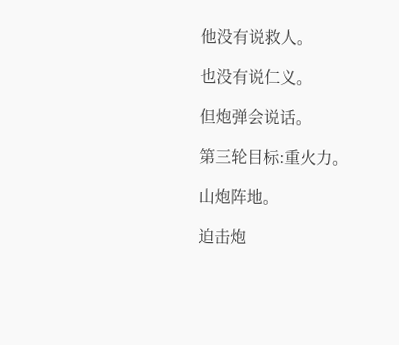他没有说救人。

也没有说仁义。

但炮弹会说话。

第三轮目标:重火力。

山炮阵地。

迫击炮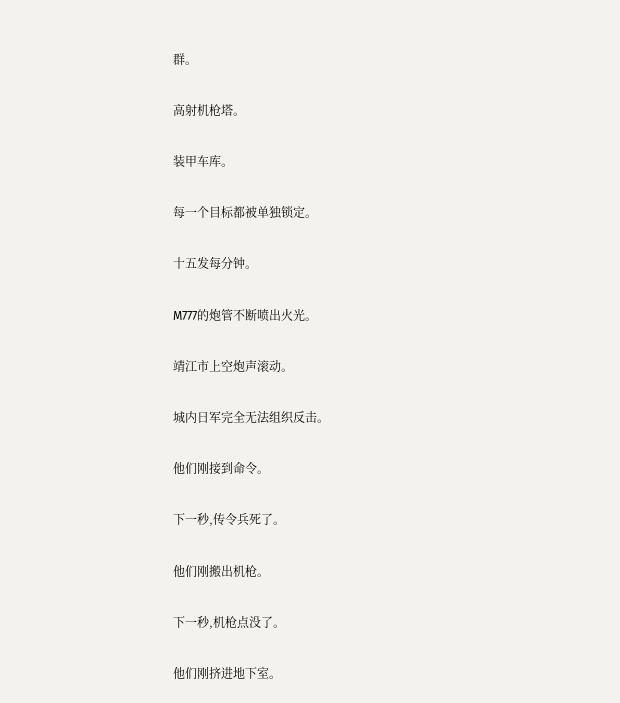群。

高射机枪塔。

装甲车库。

每一个目标都被单独锁定。

十五发每分钟。

M777的炮管不断喷出火光。

靖江市上空炮声滚动。

城内日军完全无法组织反击。

他们刚接到命令。

下一秒,传令兵死了。

他们刚搬出机枪。

下一秒,机枪点没了。

他们刚挤进地下室。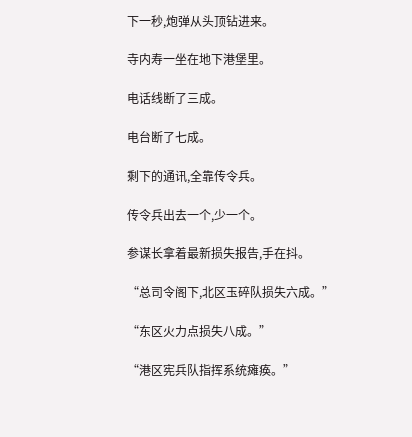下一秒,炮弹从头顶钻进来。

寺内寿一坐在地下港堡里。

电话线断了三成。

电台断了七成。

剩下的通讯,全靠传令兵。

传令兵出去一个,少一个。

参谋长拿着最新损失报告,手在抖。

“总司令阁下,北区玉碎队损失六成。”

“东区火力点损失八成。”

“港区宪兵队指挥系统瘫痪。”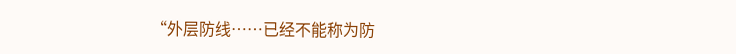“外层防线……已经不能称为防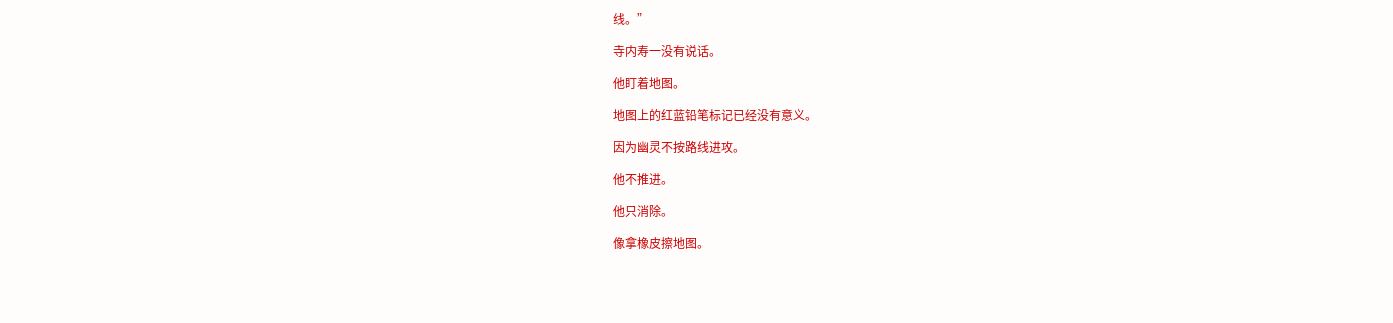线。”

寺内寿一没有说话。

他盯着地图。

地图上的红蓝铅笔标记已经没有意义。

因为幽灵不按路线进攻。

他不推进。

他只消除。

像拿橡皮擦地图。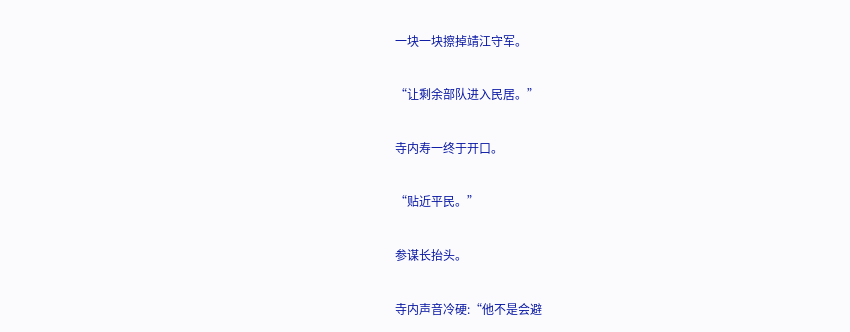一块一块擦掉靖江守军。

“让剩余部队进入民居。”

寺内寿一终于开口。

“贴近平民。”

参谋长抬头。

寺内声音冷硬:“他不是会避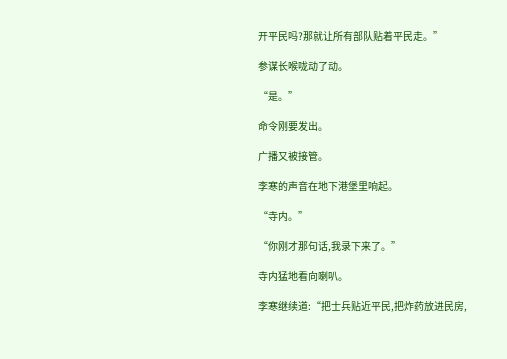开平民吗?那就让所有部队贴着平民走。”

参谋长喉咙动了动。

“是。”

命令刚要发出。

广播又被接管。

李寒的声音在地下港堡里响起。

“寺内。”

“你刚才那句话,我录下来了。”

寺内猛地看向喇叭。

李寒继续道:“把士兵贴近平民,把炸药放进民房,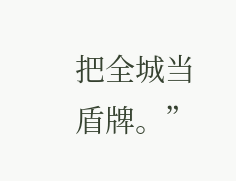把全城当盾牌。”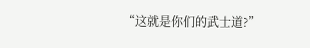“这就是你们的武士道?”